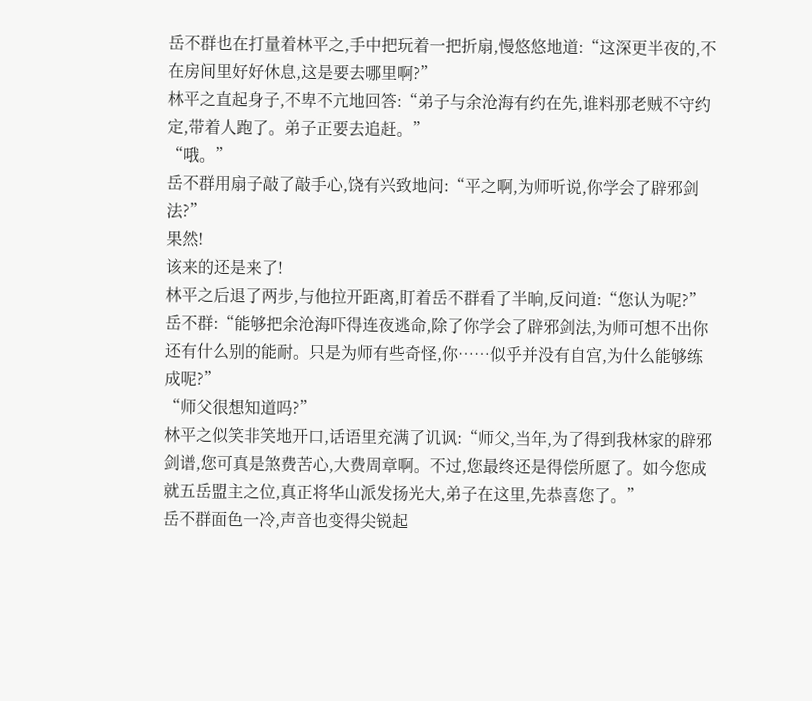岳不群也在打量着林平之,手中把玩着一把折扇,慢悠悠地道:“这深更半夜的,不在房间里好好休息,这是要去哪里啊?”
林平之直起身子,不卑不亢地回答:“弟子与余沧海有约在先,谁料那老贼不守约定,带着人跑了。弟子正要去追赶。”
“哦。”
岳不群用扇子敲了敲手心,饶有兴致地问:“平之啊,为师听说,你学会了辟邪剑法?”
果然!
该来的还是来了!
林平之后退了两步,与他拉开距离,盯着岳不群看了半晌,反问道:“您认为呢?”
岳不群:“能够把余沧海吓得连夜逃命,除了你学会了辟邪剑法,为师可想不出你还有什么别的能耐。只是为师有些奇怪,你……似乎并没有自宫,为什么能够练成呢?”
“师父很想知道吗?”
林平之似笑非笑地开口,话语里充满了讥讽:“师父,当年,为了得到我林家的辟邪剑谱,您可真是煞费苦心,大费周章啊。不过,您最终还是得偿所愿了。如今您成就五岳盟主之位,真正将华山派发扬光大,弟子在这里,先恭喜您了。”
岳不群面色一冷,声音也变得尖锐起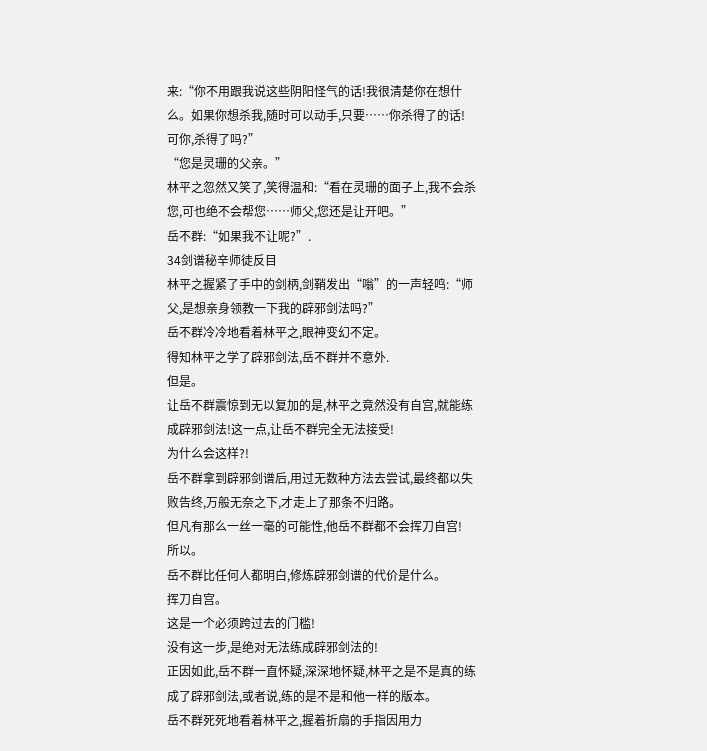来:“你不用跟我说这些阴阳怪气的话!我很清楚你在想什么。如果你想杀我,随时可以动手,只要……你杀得了的话!可你,杀得了吗?”
“您是灵珊的父亲。”
林平之忽然又笑了,笑得温和:“看在灵珊的面子上,我不会杀您,可也绝不会帮您……师父,您还是让开吧。”
岳不群:“如果我不让呢?”.
34剑谱秘辛师徒反目
林平之握紧了手中的剑柄,剑鞘发出“嗡”的一声轻鸣:“师父,是想亲身领教一下我的辟邪剑法吗?”
岳不群冷冷地看着林平之,眼神变幻不定。
得知林平之学了辟邪剑法,岳不群并不意外.
但是。
让岳不群震惊到无以复加的是,林平之竟然没有自宫,就能练成辟邪剑法!这一点,让岳不群完全无法接受!
为什么会这样?!
岳不群拿到辟邪剑谱后,用过无数种方法去尝试,最终都以失败告终,万般无奈之下,才走上了那条不归路。
但凡有那么一丝一毫的可能性,他岳不群都不会挥刀自宫!
所以。
岳不群比任何人都明白,修炼辟邪剑谱的代价是什么。
挥刀自宫。
这是一个必须跨过去的门槛!
没有这一步,是绝对无法练成辟邪剑法的!
正因如此,岳不群一直怀疑,深深地怀疑,林平之是不是真的练成了辟邪剑法,或者说,练的是不是和他一样的版本。
岳不群死死地看着林平之,握着折扇的手指因用力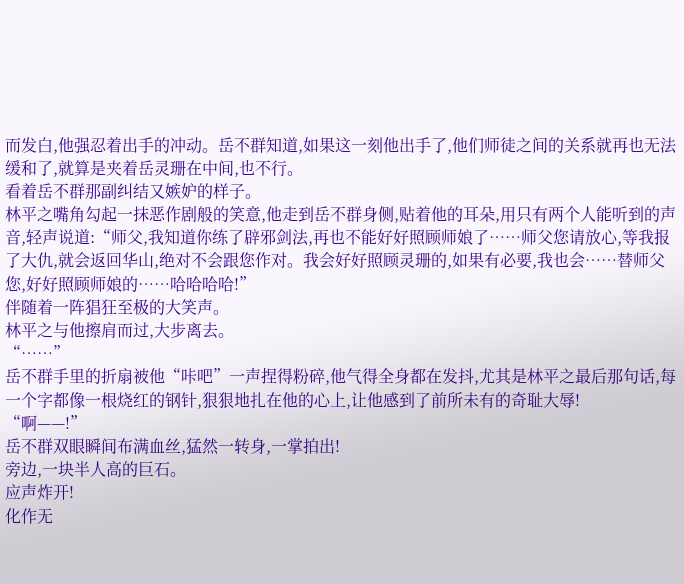而发白,他强忍着出手的冲动。岳不群知道,如果这一刻他出手了,他们师徒之间的关系就再也无法缓和了,就算是夹着岳灵珊在中间,也不行。
看着岳不群那副纠结又嫉妒的样子。
林平之嘴角勾起一抹恶作剧般的笑意,他走到岳不群身侧,贴着他的耳朵,用只有两个人能听到的声音,轻声说道:“师父,我知道你练了辟邪剑法,再也不能好好照顾师娘了……师父您请放心,等我报了大仇,就会返回华山,绝对不会跟您作对。我会好好照顾灵珊的,如果有必要,我也会……替师父您,好好照顾师娘的……哈哈哈哈!”
伴随着一阵猖狂至极的大笑声。
林平之与他擦肩而过,大步离去。
“……”
岳不群手里的折扇被他“咔吧”一声捏得粉碎,他气得全身都在发抖,尤其是林平之最后那句话,每一个字都像一根烧红的钢针,狠狠地扎在他的心上,让他感到了前所未有的奇耻大辱!
“啊——!”
岳不群双眼瞬间布满血丝,猛然一转身,一掌拍出!
旁边,一块半人高的巨石。
应声炸开!
化作无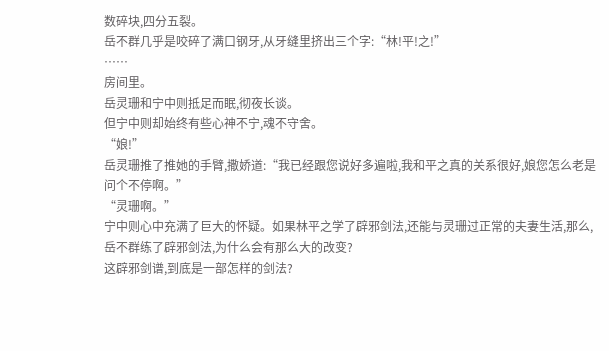数碎块,四分五裂。
岳不群几乎是咬碎了满口钢牙,从牙缝里挤出三个字:“林!平!之!”
……
房间里。
岳灵珊和宁中则抵足而眠,彻夜长谈。
但宁中则却始终有些心神不宁,魂不守舍。
“娘!”
岳灵珊推了推她的手臂,撒娇道:“我已经跟您说好多遍啦,我和平之真的关系很好,娘您怎么老是问个不停啊。”
“灵珊啊。”
宁中则心中充满了巨大的怀疑。如果林平之学了辟邪剑法,还能与灵珊过正常的夫妻生活,那么,岳不群练了辟邪剑法,为什么会有那么大的改变?
这辟邪剑谱,到底是一部怎样的剑法?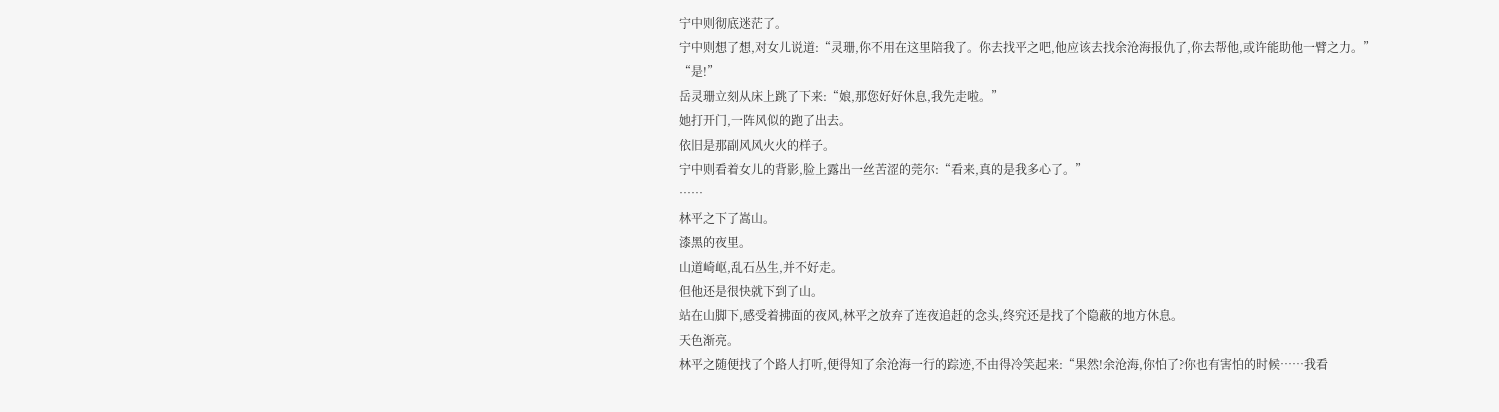宁中则彻底迷茫了。
宁中则想了想,对女儿说道:“灵珊,你不用在这里陪我了。你去找平之吧,他应该去找余沧海报仇了,你去帮他,或许能助他一臂之力。”
“是!”
岳灵珊立刻从床上跳了下来:“娘,那您好好休息,我先走啦。”
她打开门,一阵风似的跑了出去。
依旧是那副风风火火的样子。
宁中则看着女儿的背影,脸上露出一丝苦涩的莞尔:“看来,真的是我多心了。”
……
林平之下了嵩山。
漆黑的夜里。
山道崎岖,乱石丛生,并不好走。
但他还是很快就下到了山。
站在山脚下,感受着拂面的夜风,林平之放弃了连夜追赶的念头,终究还是找了个隐蔽的地方休息。
天色渐亮。
林平之随便找了个路人打听,便得知了余沧海一行的踪迹,不由得冷笑起来:“果然!余沧海,你怕了?你也有害怕的时候……我看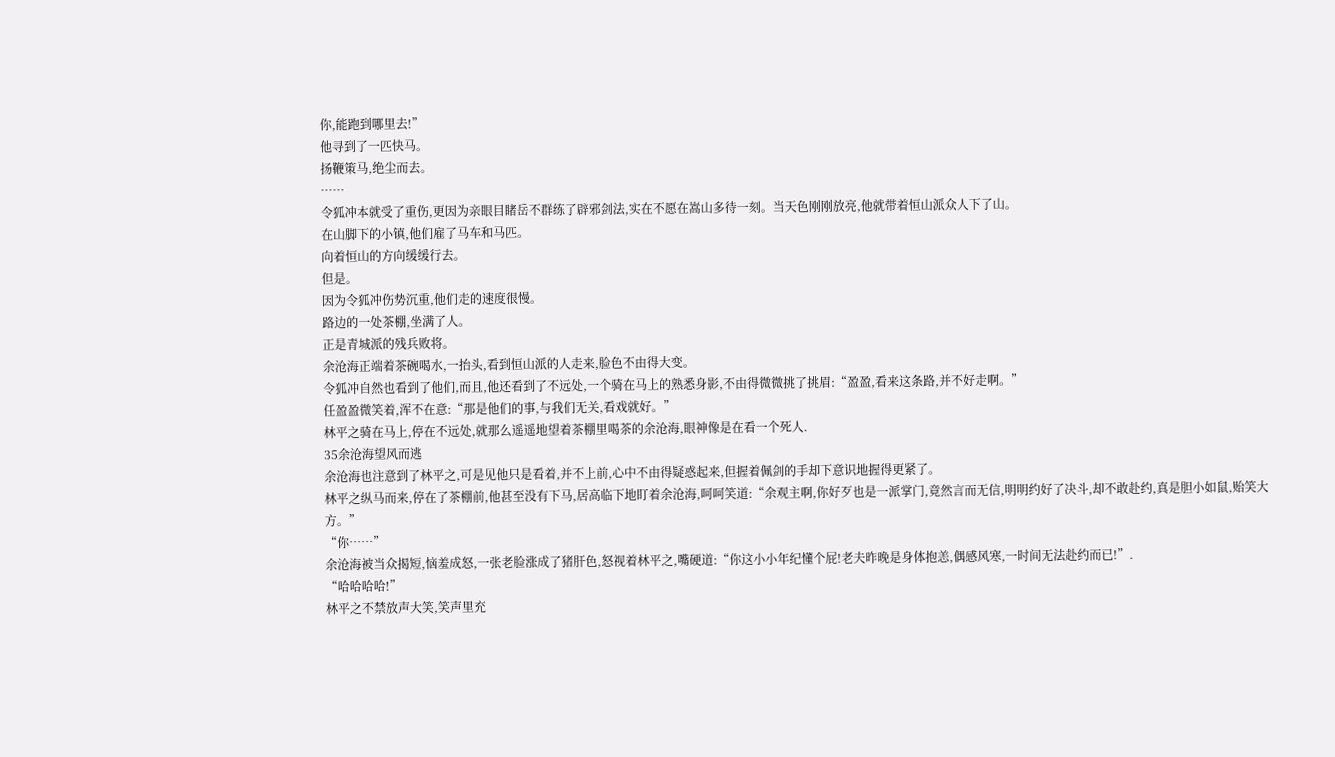你,能跑到哪里去!”
他寻到了一匹快马。
扬鞭策马,绝尘而去。
……
令狐冲本就受了重伤,更因为亲眼目睹岳不群练了辟邪剑法,实在不愿在嵩山多待一刻。当天色刚刚放亮,他就带着恒山派众人下了山。
在山脚下的小镇,他们雇了马车和马匹。
向着恒山的方向缓缓行去。
但是。
因为令狐冲伤势沉重,他们走的速度很慢。
路边的一处茶棚,坐满了人。
正是青城派的残兵败将。
余沧海正端着茶碗喝水,一抬头,看到恒山派的人走来,脸色不由得大变。
令狐冲自然也看到了他们,而且,他还看到了不远处,一个骑在马上的熟悉身影,不由得微微挑了挑眉:“盈盈,看来这条路,并不好走啊。”
任盈盈微笑着,浑不在意:“那是他们的事,与我们无关,看戏就好。”
林平之骑在马上,停在不远处,就那么遥遥地望着茶棚里喝茶的余沧海,眼神像是在看一个死人.
35余沧海望风而逃
余沧海也注意到了林平之,可是见他只是看着,并不上前,心中不由得疑惑起来,但握着佩剑的手却下意识地握得更紧了。
林平之纵马而来,停在了茶棚前,他甚至没有下马,居高临下地盯着余沧海,呵呵笑道:“余观主啊,你好歹也是一派掌门,竟然言而无信,明明约好了决斗,却不敢赴约,真是胆小如鼠,贻笑大方。”
“你……”
余沧海被当众揭短,恼羞成怒,一张老脸涨成了猪肝色,怒视着林平之,嘴硬道:“你这小小年纪懂个屁!老夫昨晚是身体抱恙,偶感风寒,一时间无法赴约而已!”.
“哈哈哈哈!”
林平之不禁放声大笑,笑声里充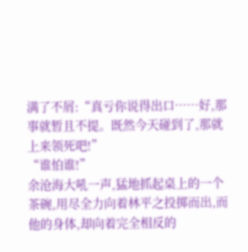满了不屑:“真亏你说得出口……好,那事就暂且不提。既然今天碰到了,那就上来领死吧!”
“谁怕谁!”
余沧海大吼一声,猛地抓起桌上的一个茶碗,用尽全力向着林平之投掷而出,而他的身体,却向着完全相反的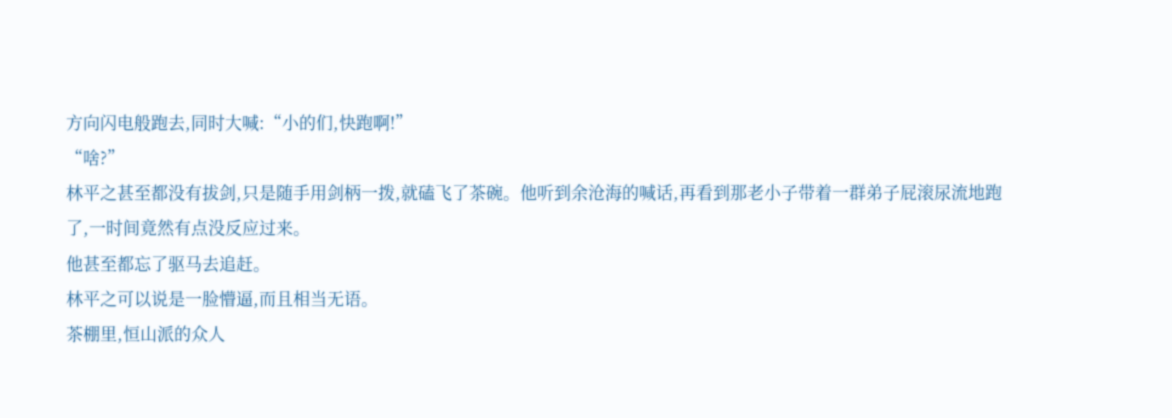方向闪电般跑去,同时大喊:“小的们,快跑啊!”
“啥?”
林平之甚至都没有拔剑,只是随手用剑柄一拨,就磕飞了茶碗。他听到余沧海的喊话,再看到那老小子带着一群弟子屁滚尿流地跑了,一时间竟然有点没反应过来。
他甚至都忘了驱马去追赶。
林平之可以说是一脸懵逼,而且相当无语。
茶棚里,恒山派的众人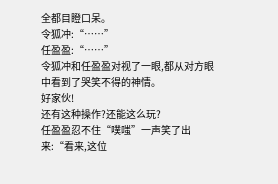全都目瞪口呆。
令狐冲:“……”
任盈盈:“……”
令狐冲和任盈盈对视了一眼,都从对方眼中看到了哭笑不得的神情。
好家伙!
还有这种操作?还能这么玩?
任盈盈忍不住“噗嗤”一声笑了出来:“看来,这位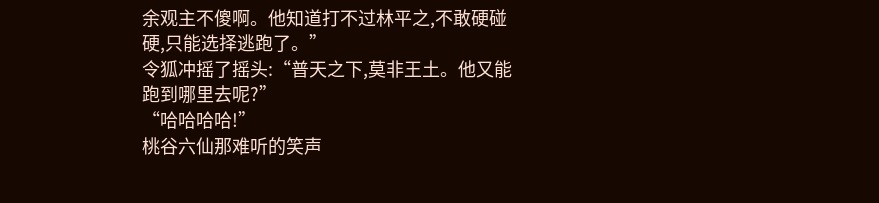余观主不傻啊。他知道打不过林平之,不敢硬碰硬,只能选择逃跑了。”
令狐冲摇了摇头:“普天之下,莫非王土。他又能跑到哪里去呢?”
“哈哈哈哈!”
桃谷六仙那难听的笑声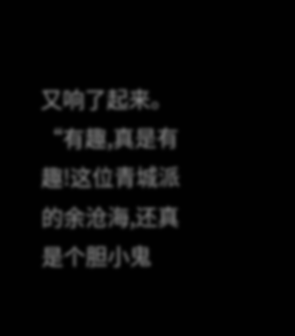又响了起来。
“有趣,真是有趣!这位青城派的余沧海,还真是个胆小鬼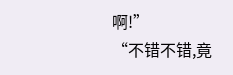啊!”
“不错不错,竟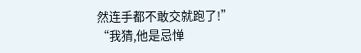然连手都不敢交就跑了!”
“我猜,他是忌惮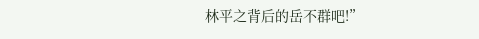林平之背后的岳不群吧!”